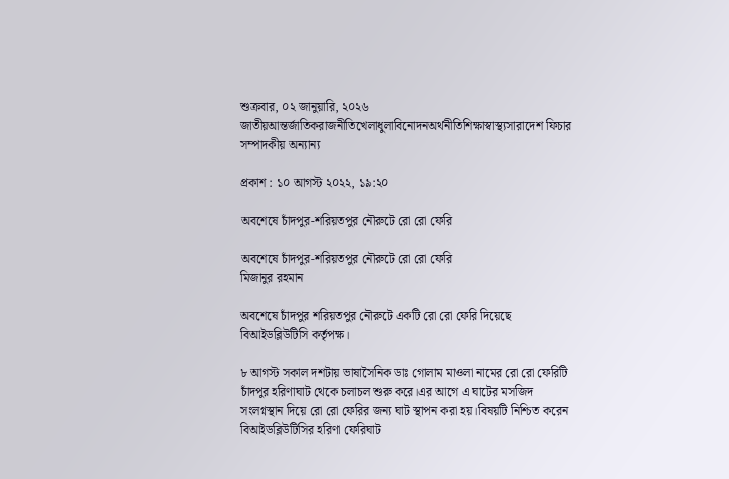শুক্রবার, ০২ জানুয়ারি, ২০২৬
জাতীয়আন্তর্জাতিকরাজনীতিখেলাধুলাবিনোদনঅর্থনীতিশিক্ষাস্বাস্থ্যসারাদেশ ফিচার সম্পাদকীয় অন্যান্য

প্রকাশ : ১০ আগস্ট ২০২২, ১৯:২০

অবশেষে চাঁদপুর-শরিয়তপুর নৌরুটে রো রো ফেরি

অবশেষে চাঁদপুর-শরিয়তপুর নৌরুটে রো রো ফেরি
মিজানুর রহমান

অবশেষে চাঁদপুর শরিয়তপুর নৌরুটে একটি রো রো ফেরি দিয়েছে বিআইডব্লিউটিসি কর্তৃপক্ষ।

৮ আগস্ট সকাল দশটায় ভাষাসৈনিক ডাঃ গোলাম মাওলা নামের রো রো ফেরিটি চাঁদপুর হরিণাঘাট থেকে চলাচল শুরু করে।এর আগে এ ঘাটের মসজিদ সংলগ্নস্থান দিয়ে রো রো ফেরির জন্য ঘাট স্থাপন করা হয়।বিষয়টি নিশ্চিত করেন বিআইডব্লিউটিসির হরিণা ফেরিঘাট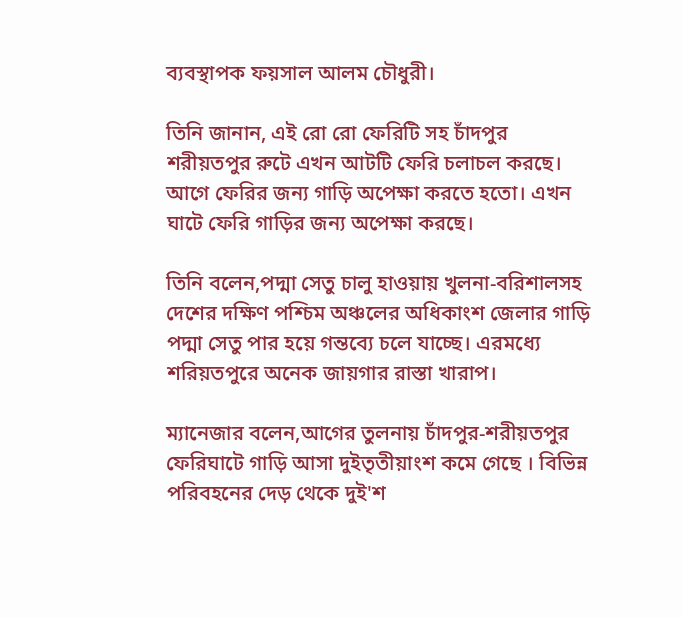ব্যবস্থাপক ফয়সাল আলম চৌধুরী।

তিনি জানান, এই রো রো ফেরিটি সহ চাঁদপুর শরীয়তপুর রুটে এখন আটটি ফেরি চলাচল করছে। আগে ফেরির জন্য গাড়ি অপেক্ষা করতে হতো। এখন ঘাটে ফেরি গাড়ির জন্য অপেক্ষা করছে।

তিনি বলেন,পদ্মা সেতু চালু হাওয়ায় খুলনা-বরিশালসহ দেশের দক্ষিণ পশ্চিম অঞ্চলের অধিকাংশ জেলার গাড়ি পদ্মা সেতু পার হয়ে গন্তব্যে চলে যাচ্ছে। এরমধ্যে শরিয়তপুরে অনেক জায়গার রাস্তা খারাপ।

ম্যানেজার বলেন,আগের তুলনায় চাঁদপুর-শরীয়তপুর ফেরিঘাটে গাড়ি আসা দুইতৃতীয়াংশ কমে গেছে । বিভিন্ন পরিবহনের দেড় থেকে দুই'শ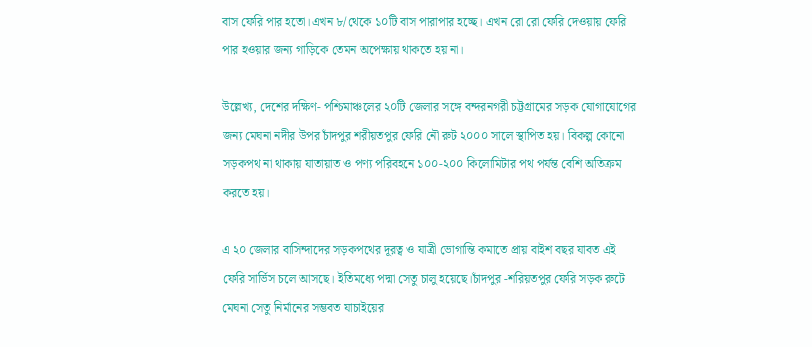বাস ফেরি পার হতো।এখন ৮/থেকে ১০টি বাস পারাপার হচ্ছে। এখন রো রো ফেরি দেওয়ায় ফেরি পার হওয়ার জন্য গাড়িকে তেমন অপেক্ষায় থাকতে হয় না।

উল্লেখ্য, দেশের দক্ষিণ- পশ্চিমাঞ্চলের ২০টি জেলার সঙ্গে বন্দরনগরী চট্টগ্রামের সড়ক যোগাযোগের জন্য মেঘনা নদীর উপর চাঁদপুর শরীয়তপুর ফেরি নৌ রুট ২০০০ সালে স্থাপিত হয়। বিকল্প কোনো সড়কপথ না থাকায় যাতায়াত ও পণ্য পরিবহনে ১০০-২০০ কিলোমিটার পথ পর্যন্ত বেশি অতিক্রম করতে হয়।

এ ২০ জেলার বাসিন্দাদের সড়কপথের দূরত্ব ও যাত্রী ভোগান্তি কমাতে প্রায় বাইশ বছর যাবত এই ফেরি সার্ভিস চলে আসছে। ইতিমধ্যে পদ্মা সেতু চালু হয়েছে।চাঁদপুর -শরিয়তপুর ফেরি সড়ক রুটে মেঘনা সেতু নির্মানের সম্ভবত যাচাইয়ের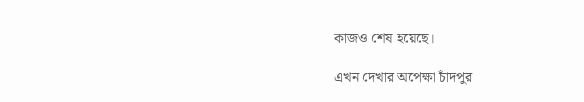কাজও শেষ হয়েছে।

এখন দেখার অপেক্ষা চাঁদপুর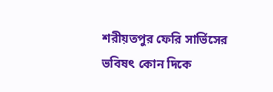শরীয়তপুর ফেরি সার্ভিসের ভবিষৎ কোন দিকে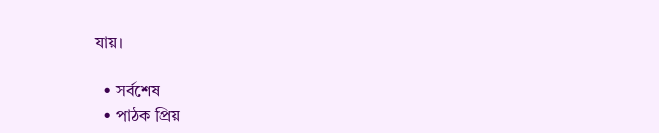যায়।

  • সর্বশেষ
  • পাঠক প্রিয়